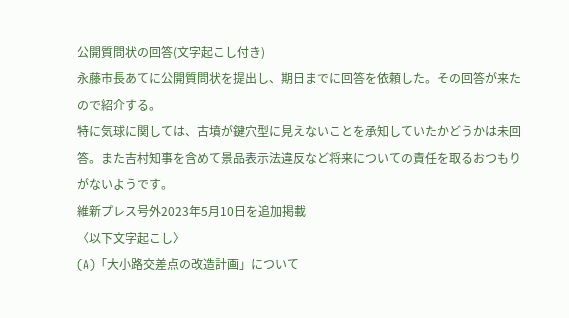公開質問状の回答(文字起こし付き)
永藤市長あてに公開質問状を提出し、期日までに回答を依頼した。その回答が来たので紹介する。
特に気球に関しては、古墳が鍵穴型に見えないことを承知していたかどうかは未回答。また吉村知事を含めて景品表示法違反など将来についての責任を取るおつもりがないようです。
維新プレス号外2023年5月10日を追加掲載
〈以下文字起こし〉
(A)「大小路交差点の改造計画」について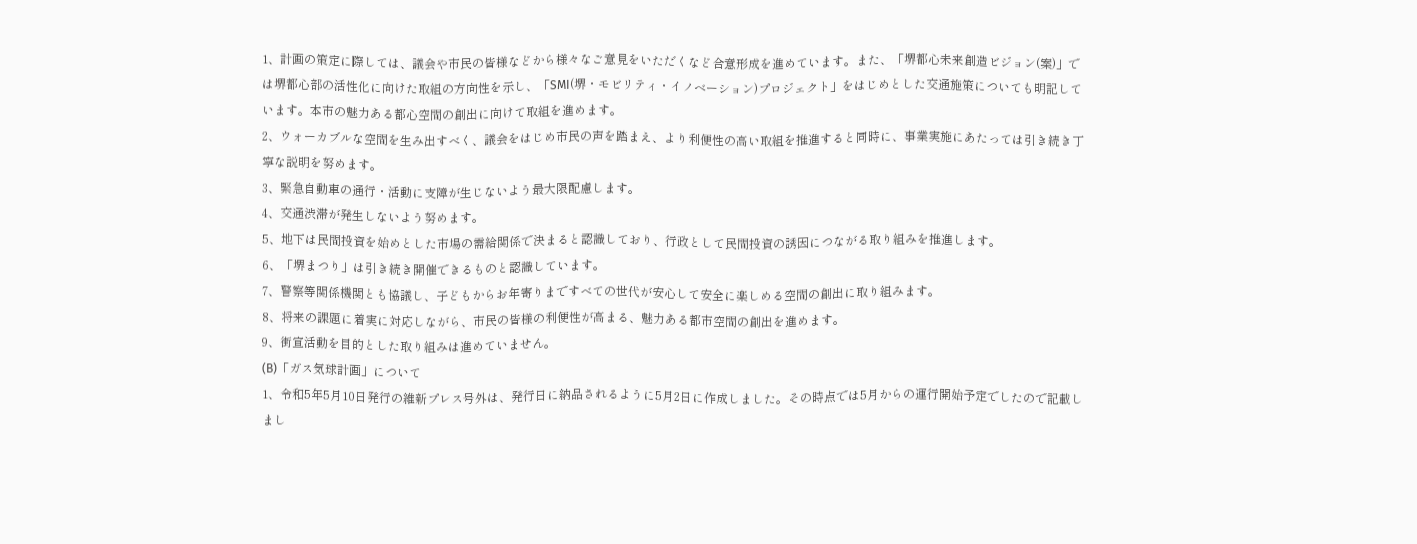1、計画の策定に際しては、議会や市民の皆様などから様々なご意見をいただくなど合意形成を進めています。また、「堺都心未来創造ビジョン(案)」では堺都心部の活性化に向けた取組の方向性を示し、「SMI(堺・モビリティ・イノベーション)プロジェクト」をはじめとした交通施策についても明記しています。本市の魅力ある都心空間の創出に向けて取組を進めます。
2、ウォーカブルな空間を生み出すべく、議会をはじめ市民の声を踏まえ、より利便性の高い取組を推進すると同時に、事業実施にあたっては引き続き丁寧な説明を努めます。
3、緊急自動車の通行・活動に支障が生じないよう最大限配慮します。
4、交通渋滞が発生しないよう努めます。
5、地下は民間投資を始めとした市場の需給関係で決まると認識しており、行政として民間投資の誘因につながる取り組みを推進します。
6、「堺まつり」は引き続き開催できるものと認識しています。
7、警察等関係機関とも協議し、子どもからお年寄りまですべての世代が安心して安全に楽しめる空間の創出に取り組みます。
8、将来の課題に着実に対応しながら、市民の皆様の利便性が高まる、魅力ある都市空間の創出を進めます。
9、街宣活動を目的とした取り組みは進めていません。
(B)「ガス気球計画」について
1、令和5年5月10日発行の維新プレス号外は、発行日に納品されるように5月2日に作成しました。その時点では5月からの運行開始予定でしたので記載しまし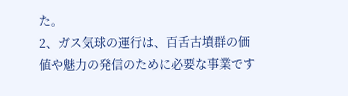た。
2、ガス気球の運行は、百舌古墳群の価値や魅力の発信のために必要な事業です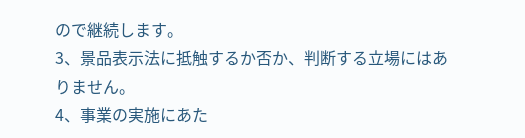ので継続します。
3、景品表示法に抵触するか否か、判断する立場にはありません。
4、事業の実施にあた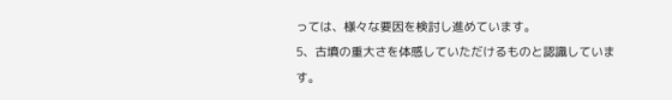っては、様々な要因を検討し進めています。
5、古墳の重大さを体感していただけるものと認識しています。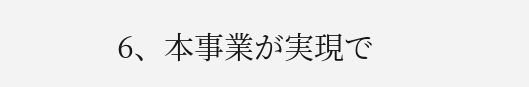6、本事業が実現で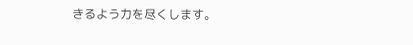きるよう力を尽くします。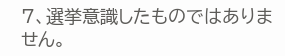7、選挙意識したものではありません。